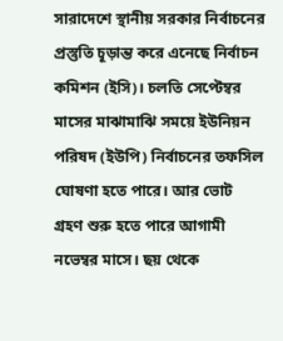সারাদেশে স্থানীয় সরকার নির্বাচনের প্রস্তুতি চূড়ান্ত করে এনেছে নির্বাচন কমিশন (ইসি)। চলতি সেপ্টেম্বর মাসের মাঝামাঝি সময়ে ইউনিয়ন পরিষদ (ইউপি) নির্বাচনের তফসিল ঘোষণা হতে পারে। আর ভোট গ্রহণ শুরু হতে পারে আগামী নভেম্বর মাসে। ছয় থেকে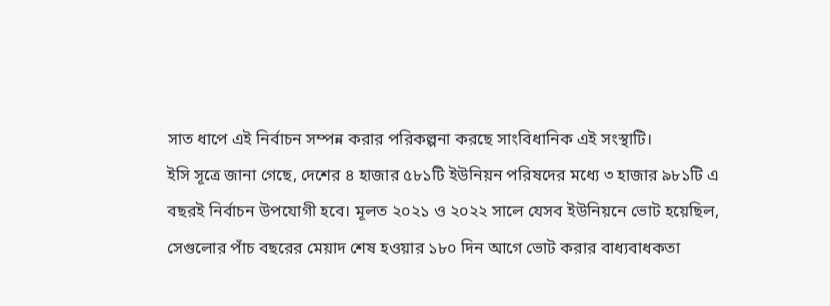সাত ধাপে এই নির্বাচন সম্পন্ন করার পরিকল্পনা করছে সাংবিধানিক এই সংস্থাটি।
ইসি সূত্রে জানা গেছে, দেশের ৪ হাজার ৫৮১টি ইউনিয়ন পরিষদের মধ্যে ৩ হাজার ৯৮১টি এ বছরই নির্বাচন উপযোগী হবে। মূলত ২০২১ ও ২০২২ সালে যেসব ইউনিয়নে ভোট হয়েছিল, সেগুলোর পাঁচ বছরের মেয়াদ শেষ হওয়ার ১৮০ দিন আগে ভোট করার বাধ্যবাধকতা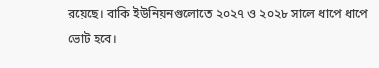রয়েছে। বাকি ইউনিয়নগুলোতে ২০২৭ ও ২০২৮ সালে ধাপে ধাপে ভোট হবে।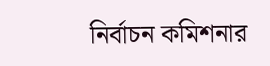নির্বাচন কমিশনার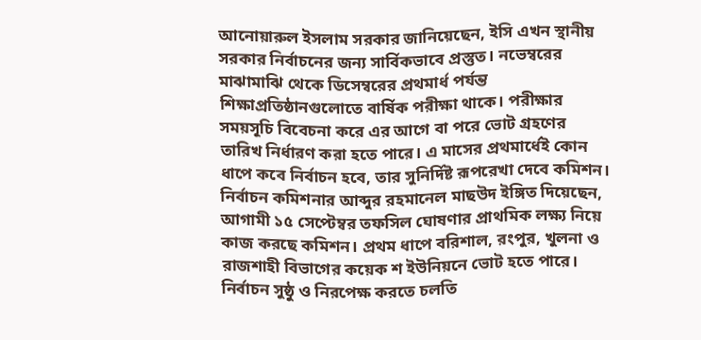আনোয়ারুল ইসলাম সরকার জানিয়েছেন, ইসি এখন স্থানীয় সরকার নির্বাচনের জন্য সার্বিকভাবে প্রস্তুত। নভেম্বরের মাঝামাঝি থেকে ডিসেম্বরের প্রথমার্ধ পর্যন্ত শিক্ষাপ্রতিষ্ঠানগুলোতে বার্ষিক পরীক্ষা থাকে। পরীক্ষার সময়সূচি বিবেচনা করে এর আগে বা পরে ভোট গ্রহণের তারিখ নির্ধারণ করা হতে পারে। এ মাসের প্রথমার্ধেই কোন ধাপে কবে নির্বাচন হবে, তার সুনির্দিষ্ট রূপরেখা দেবে কমিশন।
নির্বাচন কমিশনার আব্দুর রহমানেল মাছউদ ইঙ্গিত দিয়েছেন, আগামী ১৫ সেপ্টেম্বর তফসিল ঘোষণার প্রাথমিক লক্ষ্য নিয়ে কাজ করছে কমিশন। প্রথম ধাপে বরিশাল, রংপুর, খুলনা ও রাজশাহী বিভাগের কয়েক শ ইউনিয়নে ভোট হতে পারে।
নির্বাচন সুষ্ঠু ও নিরপেক্ষ করতে চলতি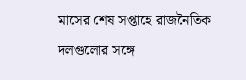মাসের শেষ সপ্তাহে রাজনৈতিক দলগুলোর সঙ্গে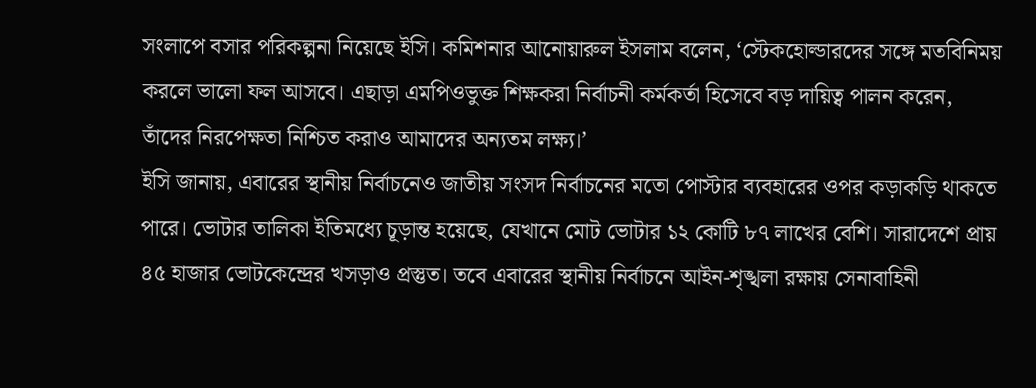সংলাপে বসার পরিকল্পনা নিয়েছে ইসি। কমিশনার আনোয়ারুল ইসলাম বলেন, ‘স্টেকহোল্ডারদের সঙ্গে মতবিনিময় করলে ভালো ফল আসবে। এছাড়া এমপিওভুক্ত শিক্ষকরা নির্বাচনী কর্মকর্তা হিসেবে বড় দায়িত্ব পালন করেন, তাঁদের নিরপেক্ষতা নিশ্চিত করাও আমাদের অন্যতম লক্ষ্য।’
ইসি জানায়, এবারের স্থানীয় নির্বাচনেও জাতীয় সংসদ নির্বাচনের মতো পোস্টার ব্যবহারের ওপর কড়াকড়ি থাকতে পারে। ভোটার তালিকা ইতিমধ্যে চূড়ান্ত হয়েছে, যেখানে মোট ভোটার ১২ কোটি ৮৭ লাখের বেশি। সারাদেশে প্রায় ৪৫ হাজার ভোটকেন্দ্রের খসড়াও প্রস্তুত। তবে এবারের স্থানীয় নির্বাচনে আইন-শৃঙ্খলা রক্ষায় সেনাবাহিনী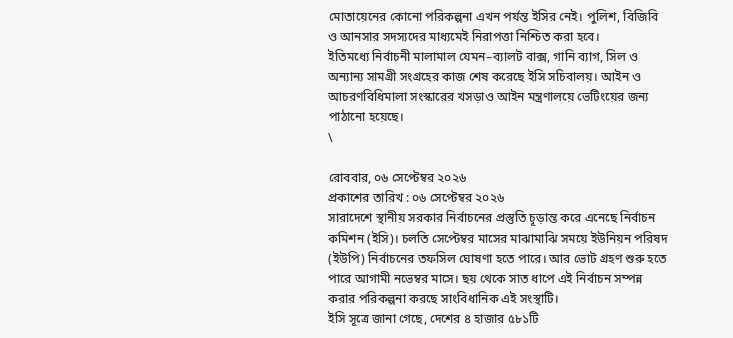মোতায়েনের কোনো পরিকল্পনা এখন পর্যন্ত ইসির নেই। পুলিশ, বিজিবি ও আনসার সদস্যদের মাধ্যমেই নিরাপত্তা নিশ্চিত করা হবে।
ইতিমধ্যে নির্বাচনী মালামাল যেমন–ব্যালট বাক্স, গানি ব্যাগ, সিল ও অন্যান্য সামগ্রী সংগ্রহের কাজ শেষ করেছে ইসি সচিবালয়। আইন ও আচরণবিধিমালা সংস্কারের খসড়াও আইন মন্ত্রণালয়ে ভেটিংয়ের জন্য পাঠানো হয়েছে।
\

রোববার, ০৬ সেপ্টেম্বর ২০২৬
প্রকাশের তারিখ : ০৬ সেপ্টেম্বর ২০২৬
সারাদেশে স্থানীয় সরকার নির্বাচনের প্রস্তুতি চূড়ান্ত করে এনেছে নির্বাচন কমিশন (ইসি)। চলতি সেপ্টেম্বর মাসের মাঝামাঝি সময়ে ইউনিয়ন পরিষদ (ইউপি) নির্বাচনের তফসিল ঘোষণা হতে পারে। আর ভোট গ্রহণ শুরু হতে পারে আগামী নভেম্বর মাসে। ছয় থেকে সাত ধাপে এই নির্বাচন সম্পন্ন করার পরিকল্পনা করছে সাংবিধানিক এই সংস্থাটি।
ইসি সূত্রে জানা গেছে, দেশের ৪ হাজার ৫৮১টি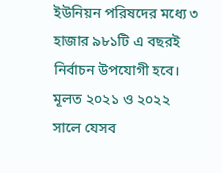ইউনিয়ন পরিষদের মধ্যে ৩ হাজার ৯৮১টি এ বছরই নির্বাচন উপযোগী হবে। মূলত ২০২১ ও ২০২২ সালে যেসব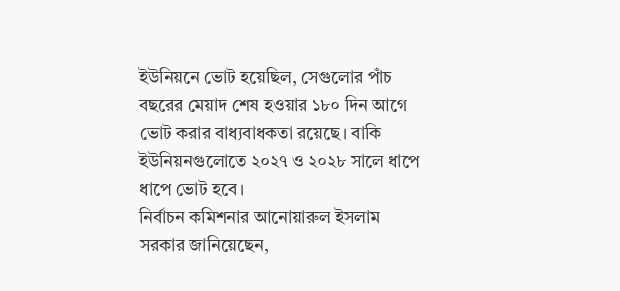ইউনিয়নে ভোট হয়েছিল, সেগুলোর পাঁচ বছরের মেয়াদ শেষ হওয়ার ১৮০ দিন আগে ভোট করার বাধ্যবাধকতা রয়েছে। বাকি ইউনিয়নগুলোতে ২০২৭ ও ২০২৮ সালে ধাপে ধাপে ভোট হবে।
নির্বাচন কমিশনার আনোয়ারুল ইসলাম সরকার জানিয়েছেন,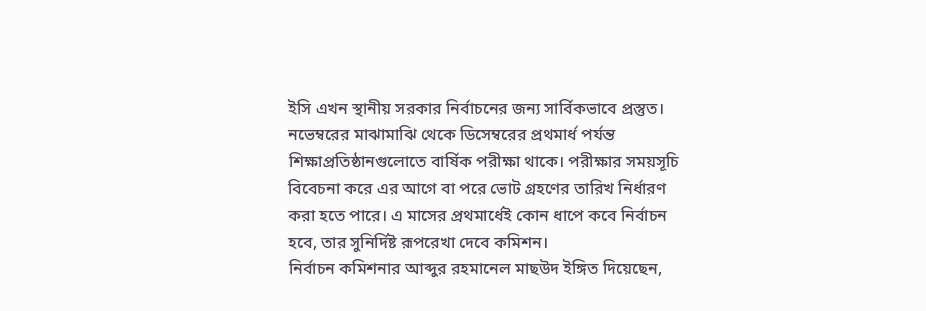ইসি এখন স্থানীয় সরকার নির্বাচনের জন্য সার্বিকভাবে প্রস্তুত। নভেম্বরের মাঝামাঝি থেকে ডিসেম্বরের প্রথমার্ধ পর্যন্ত শিক্ষাপ্রতিষ্ঠানগুলোতে বার্ষিক পরীক্ষা থাকে। পরীক্ষার সময়সূচি বিবেচনা করে এর আগে বা পরে ভোট গ্রহণের তারিখ নির্ধারণ করা হতে পারে। এ মাসের প্রথমার্ধেই কোন ধাপে কবে নির্বাচন হবে, তার সুনির্দিষ্ট রূপরেখা দেবে কমিশন।
নির্বাচন কমিশনার আব্দুর রহমানেল মাছউদ ইঙ্গিত দিয়েছেন,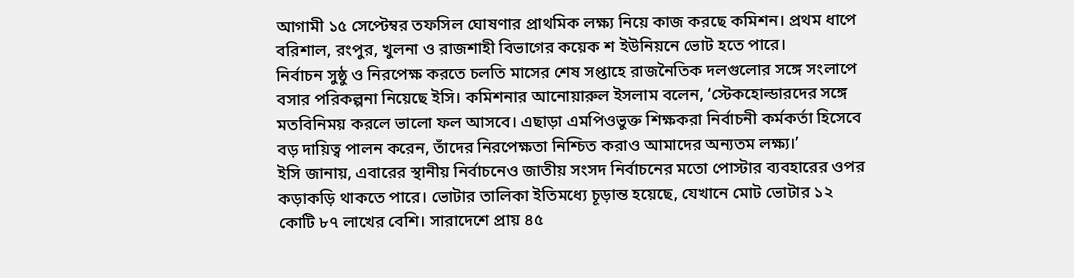আগামী ১৫ সেপ্টেম্বর তফসিল ঘোষণার প্রাথমিক লক্ষ্য নিয়ে কাজ করছে কমিশন। প্রথম ধাপে বরিশাল, রংপুর, খুলনা ও রাজশাহী বিভাগের কয়েক শ ইউনিয়নে ভোট হতে পারে।
নির্বাচন সুষ্ঠু ও নিরপেক্ষ করতে চলতি মাসের শেষ সপ্তাহে রাজনৈতিক দলগুলোর সঙ্গে সংলাপে বসার পরিকল্পনা নিয়েছে ইসি। কমিশনার আনোয়ারুল ইসলাম বলেন, ‘স্টেকহোল্ডারদের সঙ্গে মতবিনিময় করলে ভালো ফল আসবে। এছাড়া এমপিওভুক্ত শিক্ষকরা নির্বাচনী কর্মকর্তা হিসেবে বড় দায়িত্ব পালন করেন, তাঁদের নিরপেক্ষতা নিশ্চিত করাও আমাদের অন্যতম লক্ষ্য।’
ইসি জানায়, এবারের স্থানীয় নির্বাচনেও জাতীয় সংসদ নির্বাচনের মতো পোস্টার ব্যবহারের ওপর কড়াকড়ি থাকতে পারে। ভোটার তালিকা ইতিমধ্যে চূড়ান্ত হয়েছে, যেখানে মোট ভোটার ১২ কোটি ৮৭ লাখের বেশি। সারাদেশে প্রায় ৪৫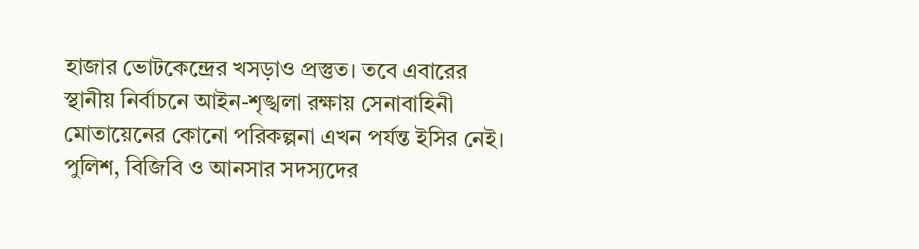হাজার ভোটকেন্দ্রের খসড়াও প্রস্তুত। তবে এবারের স্থানীয় নির্বাচনে আইন-শৃঙ্খলা রক্ষায় সেনাবাহিনী মোতায়েনের কোনো পরিকল্পনা এখন পর্যন্ত ইসির নেই। পুলিশ, বিজিবি ও আনসার সদস্যদের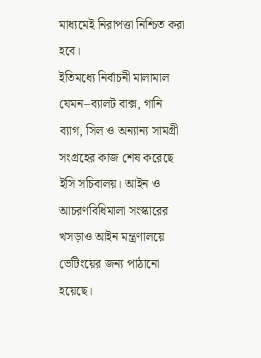মাধ্যমেই নিরাপত্তা নিশ্চিত করা হবে।
ইতিমধ্যে নির্বাচনী মালামাল যেমন–ব্যালট বাক্স, গানি ব্যাগ, সিল ও অন্যান্য সামগ্রী সংগ্রহের কাজ শেষ করেছে ইসি সচিবালয়। আইন ও আচরণবিধিমালা সংস্কারের খসড়াও আইন মন্ত্রণালয়ে ভেটিংয়ের জন্য পাঠানো হয়েছে।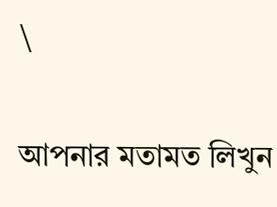\

আপনার মতামত লিখুন